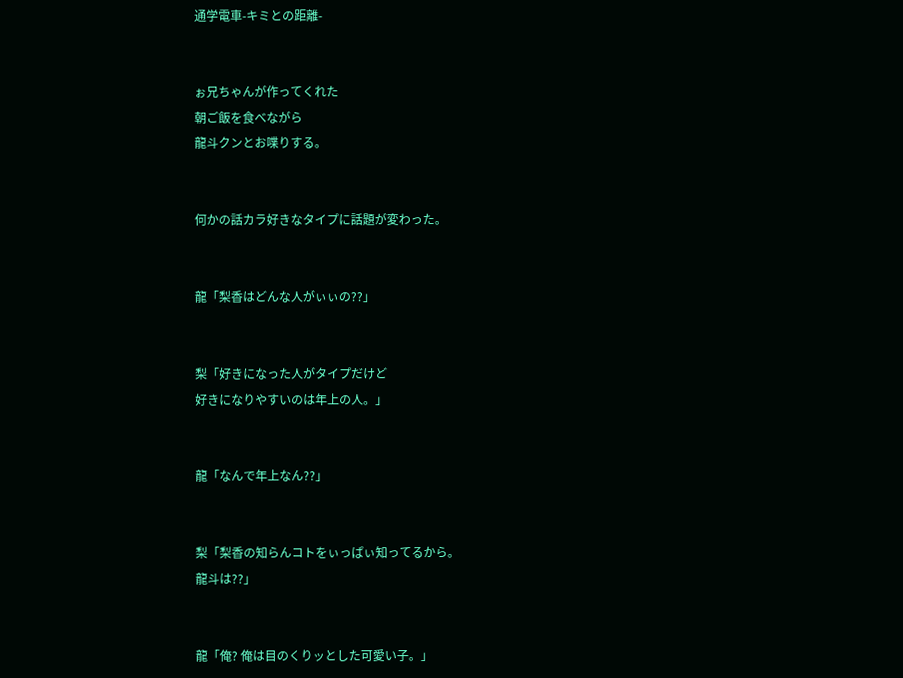通学電車-キミとの距離-


ぉ兄ちゃんが作ってくれた
朝ご飯を食べながら
龍斗クンとお喋りする。


何かの話カラ好きなタイプに話題が変わった。


龍「梨香はどんな人がぃぃの??」


梨「好きになった人がタイプだけど
好きになりやすいのは年上の人。」


龍「なんで年上なん??」


梨「梨香の知らんコトをぃっぱぃ知ってるから。
龍斗は??」


龍「俺? 俺は目のくりッとした可愛い子。」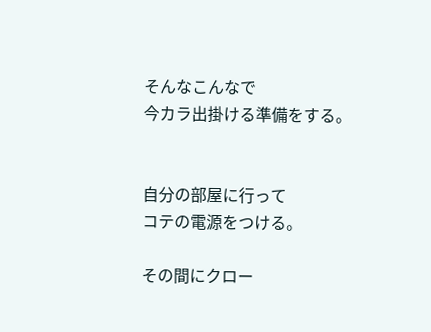そんなこんなで
今カラ出掛ける準備をする。


自分の部屋に行って
コテの電源をつける。

その間にクロー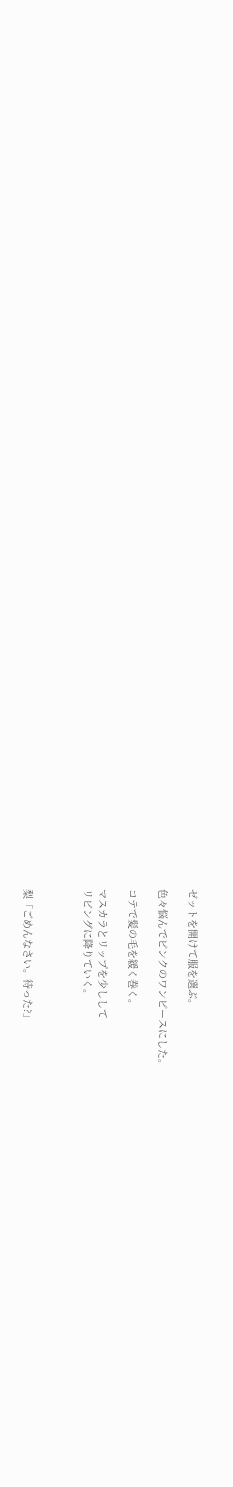ゼットを開けて服を選ぶ。

色々悩んでピンクのワンピースにした。

コテで髪の毛を緩く巻く。

マスカラとリップを少しして
リビングに降りていく。



梨「ごめんなさい。待った?」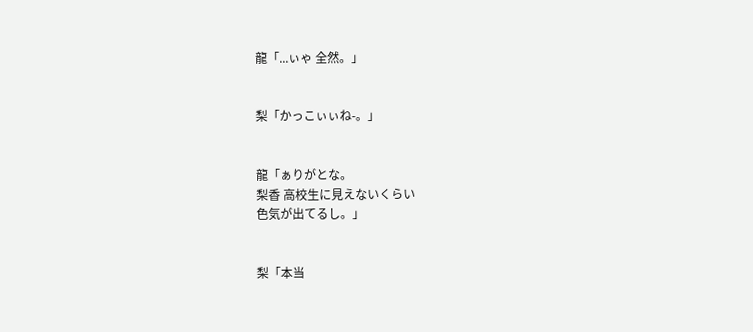龍「...ぃゃ 全然。」


梨「かっこぃぃね-。」


龍「ぁりがとな。
梨香 高校生に見えないくらい
色気が出てるし。」


梨「本当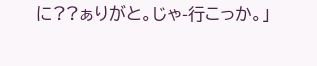に??ぁりがと。じゃ-行こっか。」